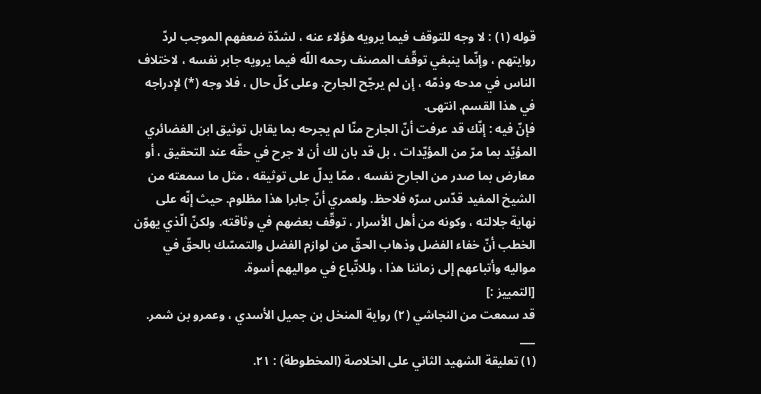قوله (١) : لا وجه للتوقف فيما يرويه هؤلاء عنه ، لشدّة ضعفهم الموجب لردّ روايتهم ، وإنّما ينبغي توقّف المصنف رحمه اللّه فيما يرويه جابر نفسه ، لاختلاف الناس في مدحه وذمّه ، إن لم يرجّح الجارح. وعلى كلّ حال ، فلا وجه (*) لإدراجه في هذا القسم. انتهى.
فإنّ فيه : إنّك قد عرفت أنّ الجارح منّا لم يجرحه بما يقابل توثيق ابن الغضائري المؤيّد بما مرّ من المؤيّدات ، بل قد بان لك أن لا جرح في حقّه عند التحقيق ، أو معارض بما صدر من الجارح نفسه ، ممّا يدلّ على توثيقه ، مثل ما سمعته من الشيخ المفيد قدّس سرّه فلاحظ. ولعمري أنّ جابرا هذا مظلوم. حيث إنّه على نهاية جلالته ، وكونه من أهل الأسرار ، توقّف بعضهم في وثاقته. ولكنّ الّذي يهوّن الخطب أنّ خفاء الفضل وذهاب الحقّ من لوازم الفضل والتمسّك بالحقّ في مواليه وأتباعهم إلى زماننا هذا ، وللاتّباع في مواليهم أسوة.
[التمييز :]
قد سمعت من النجاشي (٢) رواية المنخل بن جميل الأسدي ، وعمرو بن شمر.
___
(١) تعليقة الشهيد الثاني على الخلاصة (المخطوطة) : ٢١.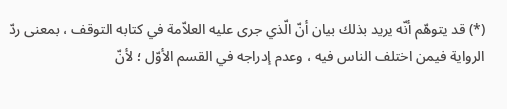(*) قد يتوهّم أنّه يريد بذلك بيان أنّ الّذي جرى عليه العلاّمة في كتابه التوقف ، بمعنى ردّ الرواية فيمن اختلف الناس فيه ، وعدم إدراجه في القسم الأوّل ؛ لأنّ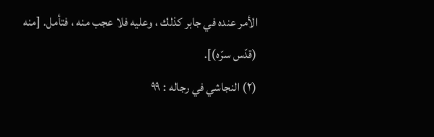الأمر عنده في جابر كذلك ، وعليه فلا عجب منه ، فتأمل. [منه (قدّس سرّه)].
(٢) النجاشي في رجاله : ٩٩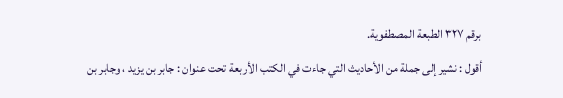برقم ٣٢٧ الطبعة المصطفوية.
أقول : نشير إلى جملة من الأحاديث التي جاءت في الكتب الأربعة تحت عنوان : جابر بن يزيد ، وجابر بن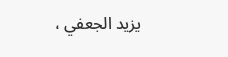يزيد الجعفي ،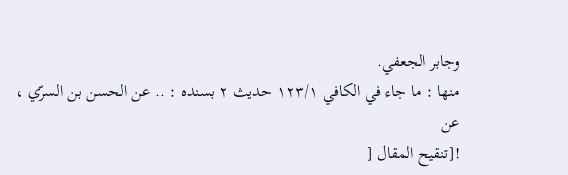وجابر الجعفي.
منها : ما جاء في الكافي ١٢٣/١ حديث ٢ بسنده : .. عن الحسن بن السرّي ، عن
![تنقيح المقال [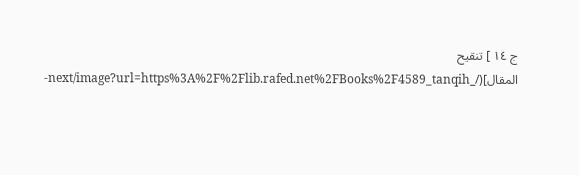ج ١٤ ] تنقيح المقال](/_next/image?url=https%3A%2F%2Flib.rafed.net%2FBooks%2F4589_tanqih-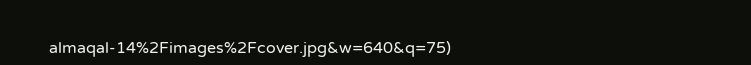almaqal-14%2Fimages%2Fcover.jpg&w=640&q=75)